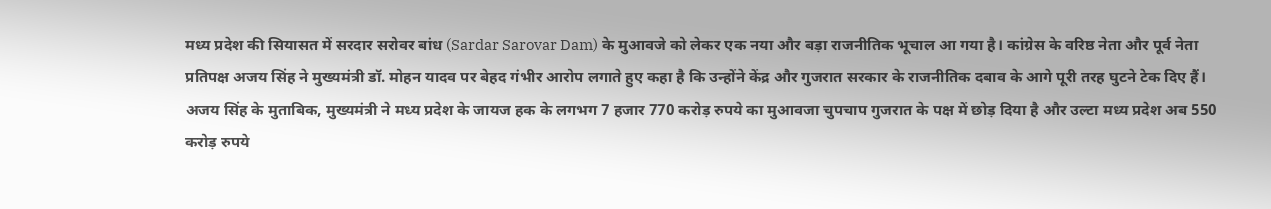मध्य प्रदेश की सियासत में सरदार सरोवर बांध (Sardar Sarovar Dam) के मुआवजे को लेकर एक नया और बड़ा राजनीतिक भूचाल आ गया है। कांग्रेस के वरिष्ठ नेता और पूर्व नेता प्रतिपक्ष अजय सिंह ने मुख्यमंत्री डॉ. मोहन यादव पर बेहद गंभीर आरोप लगाते हुए कहा है कि उन्होंने केंद्र और गुजरात सरकार के राजनीतिक दबाव के आगे पूरी तरह घुटने टेक दिए हैं। अजय सिंह के मुताबिक, मुख्यमंत्री ने मध्य प्रदेश के जायज हक के लगभग 7 हजार 770 करोड़ रुपये का मुआवजा चुपचाप गुजरात के पक्ष में छोड़ दिया है और उल्टा मध्य प्रदेश अब 550 करोड़ रुपये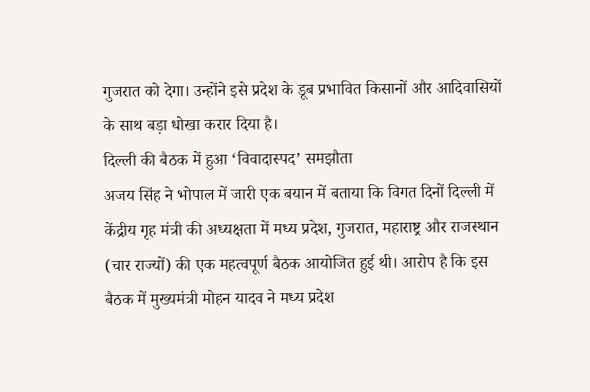गुजरात को देगा। उन्होंने इसे प्रदेश के डूब प्रभावित किसानों और आदिवासियों के साथ बड़ा धोखा करार दिया है।
दिल्ली की बैठक में हुआ ‘विवादास्पद’ समझौता
अजय सिंह ने भोपाल में जारी एक बयान में बताया कि विगत दिनों दिल्ली में केंद्रीय गृह मंत्री की अध्यक्षता में मध्य प्रदेश, गुजरात, महाराष्ट्र और राजस्थान (चार राज्यों) की एक महत्वपूर्ण बैठक आयोजित हुई थी। आरोप है कि इस बैठक में मुख्यमंत्री मोहन यादव ने मध्य प्रदेश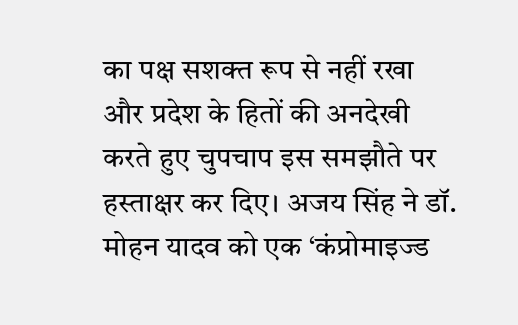का पक्ष सशक्त रूप से नहीं रखा और प्रदेश के हितों की अनदेखी करते हुए चुपचाप इस समझौते पर हस्ताक्षर कर दिए। अजय सिंह ने डॉ. मोहन यादव को एक ‘कंप्रोमाइज्ड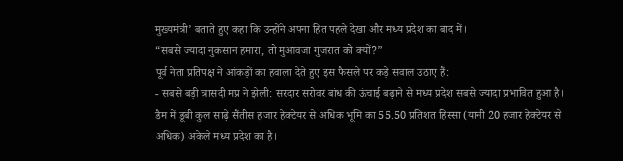मुख्यमंत्री’ बताते हुए कहा कि उन्होंने अपना हित पहले देखा और मध्य प्रदेश का बाद में।
“सबसे ज्यादा नुकसान हमारा, तो मुआवजा गुजरात को क्यों?”
पूर्व नेता प्रतिपक्ष ने आंकड़ों का हवाला देते हुए इस फैसले पर कड़े सवाल उठाए हैं:
- सबसे बड़ी त्रासदी मप्र ने झेली: सरदार सरोवर बांध की ऊंचाई बढ़ाने से मध्य प्रदेश सबसे ज्यादा प्रभावित हुआ है। डैम में डूबी कुल साढ़े सैंतीस हजार हेक्टेयर से अधिक भूमि का 55.50 प्रतिशत हिस्सा (यानी 20 हजार हेक्टेयर से अधिक) अकेले मध्य प्रदेश का है।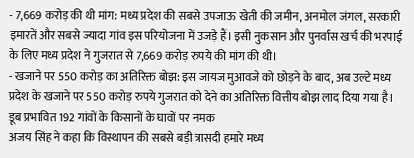- 7,669 करोड़ की थी मांग: मध्य प्रदेश की सबसे उपजाऊ खेती की जमीन, अनमोल जंगल, सरकारी इमारतें और सबसे ज्यादा गांव इस परियोजना में उजड़े हैं। इसी नुकसान और पुनर्वास खर्च की भरपाई के लिए मध्य प्रदेश ने गुजरात से 7,669 करोड़ रुपये की मांग की थी।
- खजाने पर 550 करोड़ का अतिरिक्त बोझ: इस जायज मुआवजे को छोड़ने के बाद, अब उल्टे मध्य प्रदेश के खजाने पर 550 करोड़ रुपये गुजरात को देने का अतिरिक्त वित्तीय बोझ लाद दिया गया है।
डूब प्रभावित 192 गांवों के किसानों के घावों पर नमक
अजय सिंह ने कहा कि विस्थापन की सबसे बड़ी त्रासदी हमारे मध्य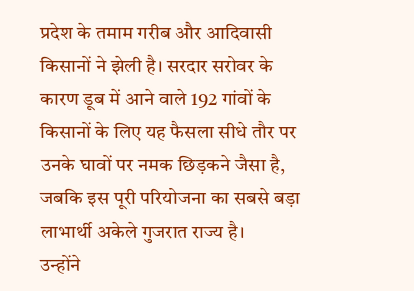प्रदेश के तमाम गरीब और आदिवासी किसानों ने झेली है। सरदार सरोवर के कारण डूब में आने वाले 192 गांवों के किसानों के लिए यह फैसला सीधे तौर पर उनके घावों पर नमक छिड़कने जैसा है, जबकि इस पूरी परियोजना का सबसे बड़ा लाभार्थी अकेले गुजरात राज्य है।
उन्होंने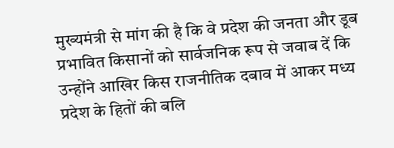मुख्यमंत्री से मांग की है कि वे प्रदेश की जनता और डूब प्रभावित किसानों को सार्वजनिक रूप से जवाब दें कि उन्होंने आखिर किस राजनीतिक दबाव में आकर मध्य प्रदेश के हितों की बलि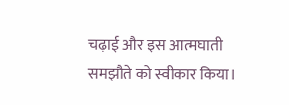चढ़ाई और इस आत्मघाती समझौते को स्वीकार किया।